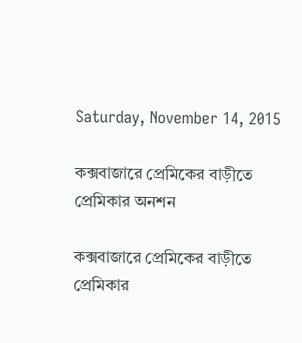Saturday, November 14, 2015

কক্সবাজারে প্রেমিকের বাড়ীতে প্রেমিকার অনশন

কক্সবাজারে প্রেমিকের বাড়ীতে প্রেমিকার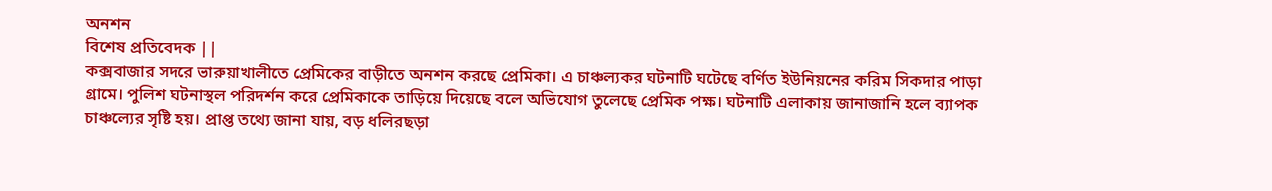অনশন
বিশেষ প্রতিবেদক ||
কক্সবাজার সদরে ভারুয়াখালীতে প্রেমিকের বাড়ীতে অনশন করছে প্রেমিকা। এ চাঞ্চল্যকর ঘটনাটি ঘটেছে বর্ণিত ইউনিয়নের করিম সিকদার পাড়া গ্রামে। পুলিশ ঘটনাস্থল পরিদর্শন করে প্রেমিকাকে তাড়িয়ে দিয়েছে বলে অভিযোগ তুলেছে প্রেমিক পক্ষ। ঘটনাটি এলাকায় জানাজানি হলে ব্যাপক চাঞ্চল্যের সৃষ্টি হয়। প্রাপ্ত তথ্যে জানা যায়, বড় ধলিরছড়া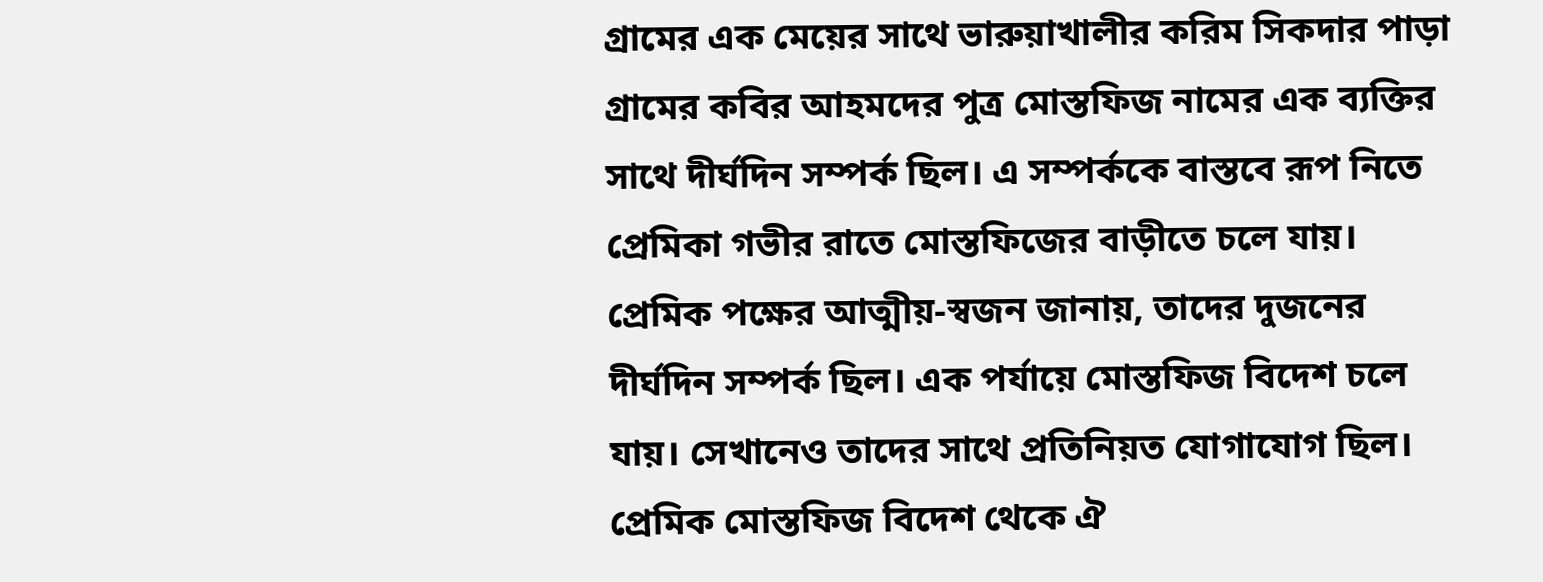গ্রামের এক মেয়ের সাথে ভারুয়াখালীর করিম সিকদার পাড়া গ্রামের কবির আহমদের পুত্র মোস্তফিজ নামের এক ব্যক্তির সাথে দীর্ঘদিন সম্পর্ক ছিল। এ সম্পর্ককে বাস্তবে রূপ নিতে প্রেমিকা গভীর রাতে মোস্তফিজের বাড়ীতে চলে যায়। প্রেমিক পক্ষের আত্মীয়-স্বজন জানায়, তাদের দুজনের দীর্ঘদিন সম্পর্ক ছিল। এক পর্যায়ে মোস্তফিজ বিদেশ চলে যায়। সেখানেও তাদের সাথে প্রতিনিয়ত যোগাযোগ ছিল। প্রেমিক মোস্তফিজ বিদেশ থেকে ঐ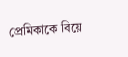প্রেমিকাকে বিয়ে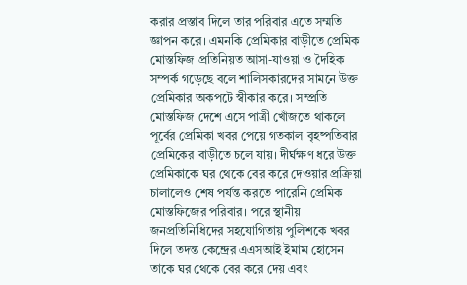করার প্রস্তাব দিলে তার পরিবার এতে সম্মতি জ্ঞাপন করে। এমনকি প্রেমিকার বাড়ীতে প্রেমিক মোস্তফিজ প্রতিনিয়ত আসা-যাওয়া ও দৈহিক সম্পর্ক গড়েছে বলে শালিসকারদের সামনে উক্ত প্রেমিকার অকপটে স্বীকার করে। সম্প্রতি মোস্তফিজ দেশে এসে পাত্রী খোঁজতে থাকলে পূর্বের প্রেমিকা খবর পেয়ে গতকাল বৃহষ্পতিবার প্রেমিকের বাড়ীতে চলে যায়। দীর্ঘক্ষণ ধরে উক্ত প্রেমিকাকে ঘর থেকে বের করে দেওয়ার প্রক্রিয়া চালালেও শেষ পর্যন্ত করতে পারেনি প্রেমিক মোস্তফিজের পরিবার। পরে স্থানীয় জনপ্রতিনিধিদের সহযোগিতায় পুলিশকে খবর দিলে তদন্ত কেন্দ্রের এএসআই ইমাম হোসেন তাকে ঘর থেকে বের করে দেয় এবং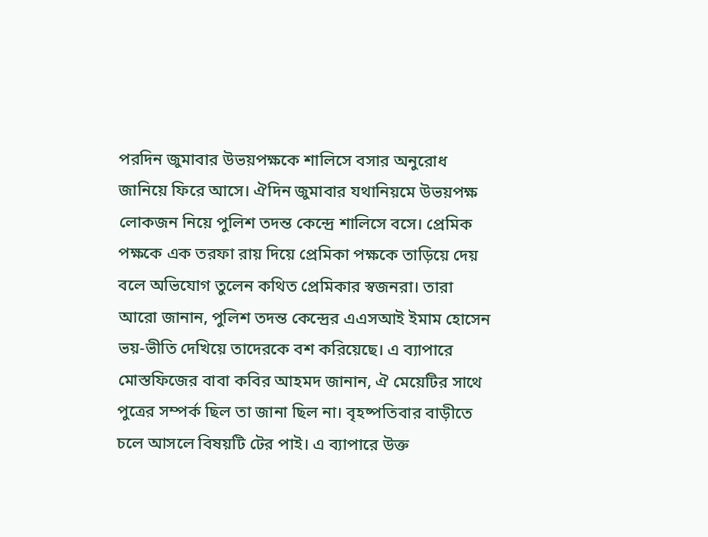পরদিন জুমাবার উভয়পক্ষকে শালিসে বসার অনুরোধ জানিয়ে ফিরে আসে। ঐদিন জুমাবার যথানিয়মে উভয়পক্ষ লোকজন নিয়ে পুলিশ তদন্ত কেন্দ্রে শালিসে বসে। প্রেমিক পক্ষকে এক তরফা রায় দিয়ে প্রেমিকা পক্ষকে তাড়িয়ে দেয় বলে অভিযোগ তুলেন কথিত প্রেমিকার স্বজনরা। তারা আরো জানান, পুলিশ তদন্ত কেন্দ্রের এএসআই ইমাম হোসেন ভয়-ভীতি দেখিয়ে তাদেরকে বশ করিয়েছে। এ ব্যাপারে মোস্তফিজের বাবা কবির আহমদ জানান, ঐ মেয়েটির সাথে পুত্রের সম্পর্ক ছিল তা জানা ছিল না। বৃহষ্পতিবার বাড়ীতে চলে আসলে বিষয়টি টের পাই। এ ব্যাপারে উক্ত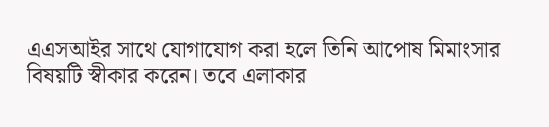এএসআইর সাথে যোগাযোগ করা হলে তিনি আপোষ মিমাংসার বিষয়টি স্বীকার করেন। তবে এলাকার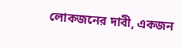লোকজনের দাবী, একজন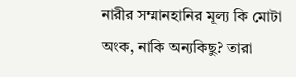নারীর সম্মানহানির মূল্য কি মোটা অংক, নাকি অন্যকিছু? তারা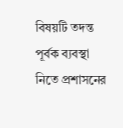বিষয়টি তদন্ত পূর্বক ব্যবস্থা নিতে প্রশাসনের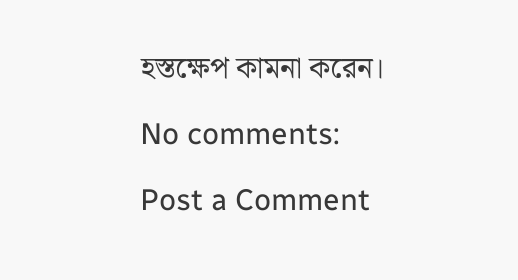হস্তক্ষেপ কামনা করেন।

No comments:

Post a Comment